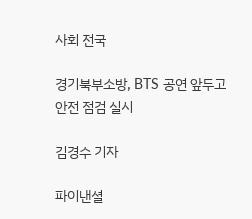사회 전국

경기북부소방, BTS 공연 앞두고 안전 점검 실시

김경수 기자

파이낸셜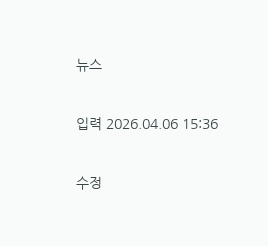뉴스

입력 2026.04.06 15:36

수정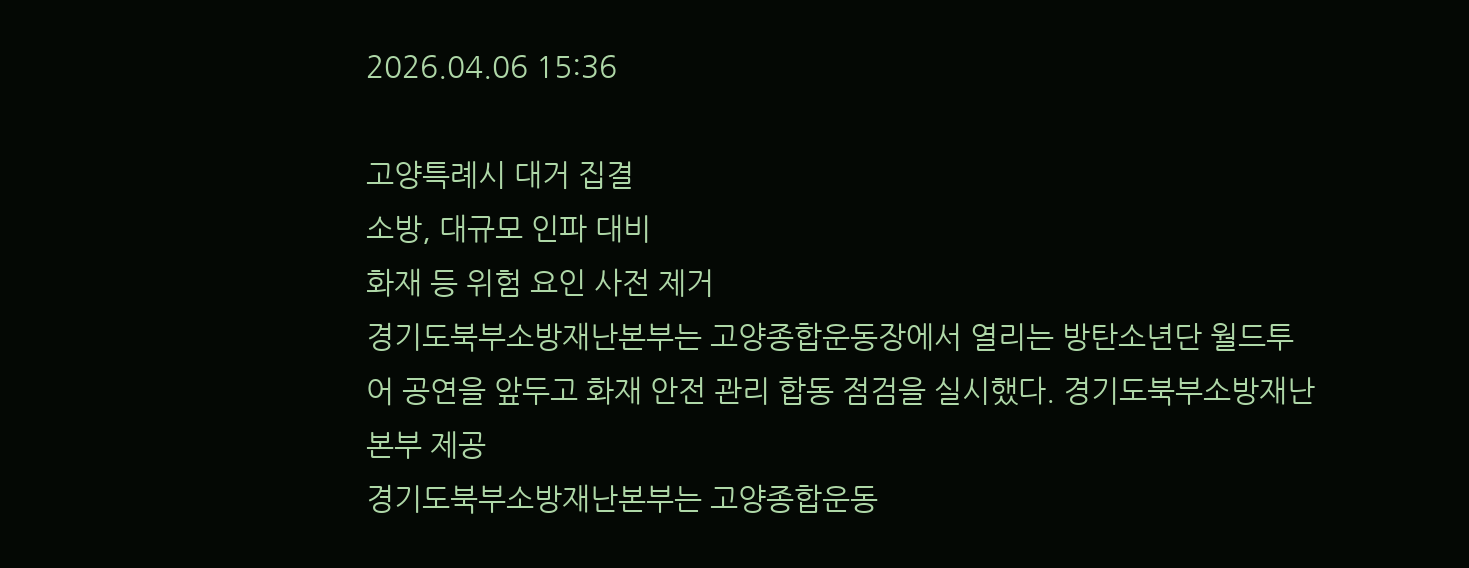2026.04.06 15:36

고양특례시 대거 집결
소방, 대규모 인파 대비
화재 등 위험 요인 사전 제거
경기도북부소방재난본부는 고양종합운동장에서 열리는 방탄소년단 월드투어 공연을 앞두고 화재 안전 관리 합동 점검을 실시했다. 경기도북부소방재난본부 제공
경기도북부소방재난본부는 고양종합운동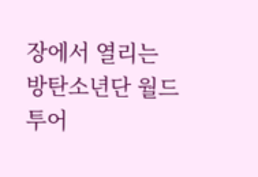장에서 열리는 방탄소년단 월드투어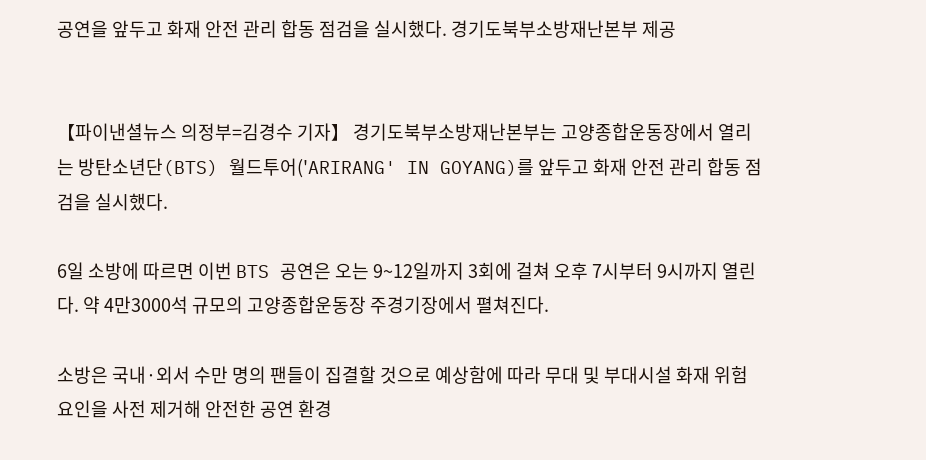공연을 앞두고 화재 안전 관리 합동 점검을 실시했다. 경기도북부소방재난본부 제공


【파이낸셜뉴스 의정부=김경수 기자】 경기도북부소방재난본부는 고양종합운동장에서 열리는 방탄소년단(BTS) 월드투어('ARIRANG' IN GOYANG)를 앞두고 화재 안전 관리 합동 점검을 실시했다.

6일 소방에 따르면 이번 BTS 공연은 오는 9~12일까지 3회에 걸쳐 오후 7시부터 9시까지 열린다. 약 4만3000석 규모의 고양종합운동장 주경기장에서 펼쳐진다.

소방은 국내·외서 수만 명의 팬들이 집결할 것으로 예상함에 따라 무대 및 부대시설 화재 위험 요인을 사전 제거해 안전한 공연 환경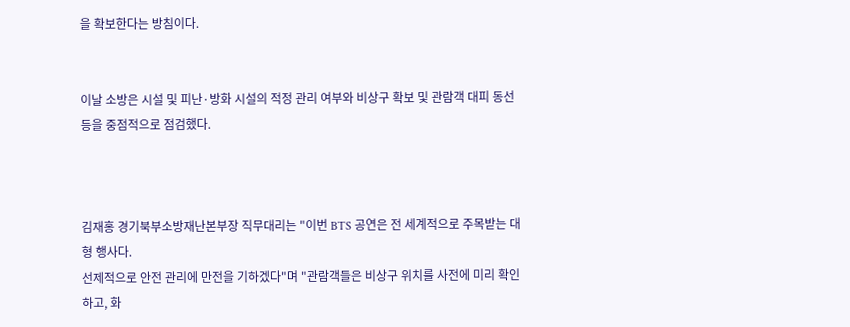을 확보한다는 방침이다.


이날 소방은 시설 및 피난·방화 시설의 적정 관리 여부와 비상구 확보 및 관람객 대피 동선 등을 중점적으로 점검했다.



김재홍 경기북부소방재난본부장 직무대리는 "이번 BTS 공연은 전 세계적으로 주목받는 대형 행사다.
선제적으로 안전 관리에 만전을 기하겠다"며 "관람객들은 비상구 위치를 사전에 미리 확인하고, 화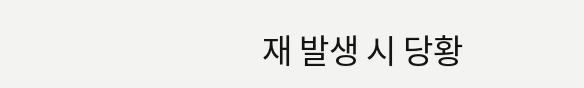재 발생 시 당황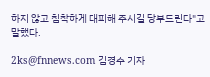하지 않고 침착하게 대피해 주시길 당부드린다"고 말했다.

2ks@fnnews.com 김경수 기자